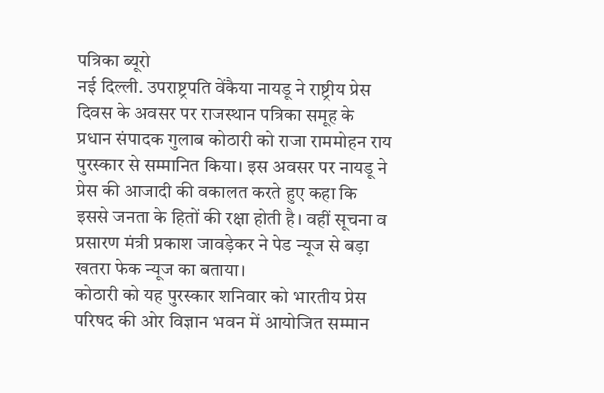पत्रिका ब्यूरो
नई दिल्ली. उपराष्ट्रपति वेंकैया नायडू ने राष्ट्रीय प्रेस दिवस के अवसर पर राजस्थान पत्रिका समूह के प्रधान संपादक गुलाब कोठारी को राजा राममोहन राय पुरस्कार से सम्मानित किया। इस अवसर पर नायडू ने प्रेस की आजादी की वकालत करते हुए कहा कि इससे जनता के हितों की रक्षा होती है। वहीं सूचना व प्रसारण मंत्री प्रकाश जावड़ेकर ने पेड न्यूज से बड़ा खतरा फेक न्यूज का बताया।
कोठारी को यह पुरस्कार शनिवार को भारतीय प्रेस परिषद की ओर विज्ञान भवन में आयोजित सम्मान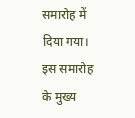समारोह में दिया गया। इस समारोह के मुख्य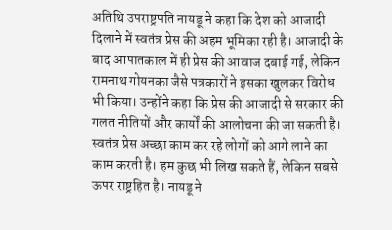अतिथि उपराष्ट्रपति नायडू ने कहा कि देश को आजादी दिलाने में स्वतंत्र प्रेस की अहम भूमिका रही है। आजादी के बाद आपातकाल में ही प्रेस की आवाज दबाई गई, लेकिन रामनाथ गोयनका जैसे पत्रकारों ने इसका खुलकर विरोध भी किया। उन्होंने कहा कि प्रेस की आजादी से सरकार की गलत नीतियों और कार्यों की आलोचना की जा सकती है। स्वतंत्र प्रेस अच्छा काम कर रहे लोगों को आगे लाने का काम करती है। हम कुछ भी लिख सकते हैं, लेकिन सबसे ऊपर राष्ट्रहित है। नायडू ने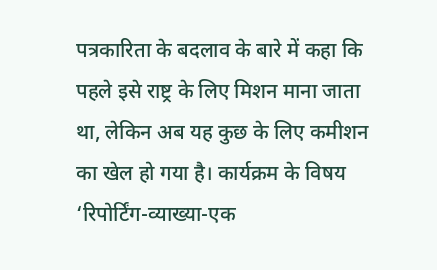पत्रकारिता के बदलाव के बारे में कहा कि पहले इसे राष्ट्र के लिए मिशन माना जाता था, लेकिन अब यह कुछ के लिए कमीशन का खेल हो गया है। कार्यक्रम के विषय ‘रिपोर्टिंग-व्याख्या-एक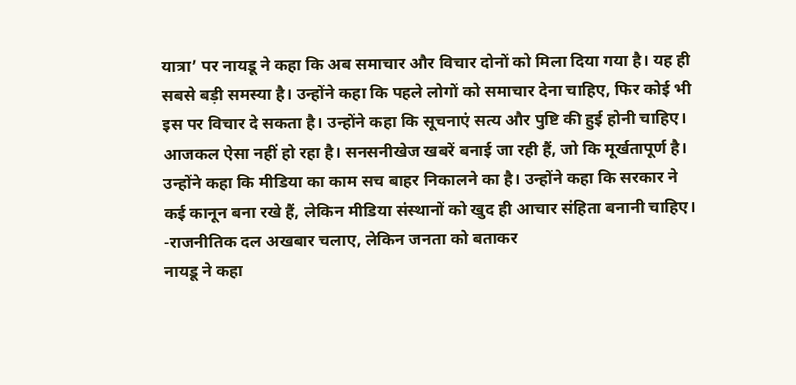यात्रा’ पर नायडू ने कहा कि अब समाचार और विचार दोनों को मिला दिया गया है। यह ही सबसे बड़ी समस्या है। उन्होंने कहा कि पहले लोगों को समाचार देना चाहिए, फिर कोई भी इस पर विचार दे सकता है। उन्होंने कहा कि सूचनाएं सत्य और पुष्टि की हुई होनी चाहिए। आजकल ऐसा नहीं हो रहा है। सनसनीखेज खबरें बनाई जा रही हैं, जो कि मूर्खतापूर्ण है। उन्होंने कहा कि मीडिया का काम सच बाहर निकालने का है। उन्होंने कहा कि सरकार ने कई कानून बना रखे हैं, लेकिन मीडिया संस्थानों को खुद ही आचार संहिता बनानी चाहिए।
-राजनीतिक दल अखबार चलाए, लेकिन जनता को बताकर
नायडू ने कहा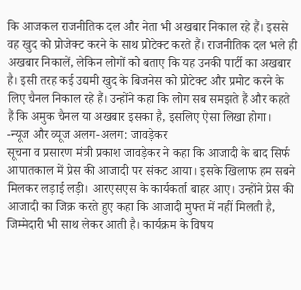कि आजकल राजनीतिक दल और नेता भी अखबार निकाल रहे हैं। इससे वह खुद को प्रोजेक्ट करने के साथ प्रोटेक्ट करते हैं। राजनीतिक दल भले ही अखबार निकालें, लेकिन लोगों को बताए कि यह उनकी पार्टी का अखबार है। इसी तरह कई उद्यमी खुद के बिजनेस को प्रोटेक्ट और प्रमोट करने के लिए चैनल निकाल रहे हैं। उन्होंने कहा कि लोग सब समझते हैं और कहते हैं कि अमुक चैनल या अखबार इसका है, इसलिए ऐसा लिखा होगा।
-न्यूज और व्यूज अलग-अलग: जावड़ेकर
सूचना व प्रसारण मंत्री प्रकाश जावड़ेकर ने कहा कि आजादी के बाद सिर्फ आपातकाल में प्रेस की आजादी पर संकट आया। इसके खिलाफ हम सबने मिलकर लड़ाई लड़ी। आरएसएस के कार्यकर्ता बाहर आए। उन्होंने प्रेस की आजादी का जिक्र करते हुए कहा कि आजादी मुफ्त में नहीं मिलती है, जिम्मेदारी भी साथ लेकर आती है। कार्यक्रम के विषय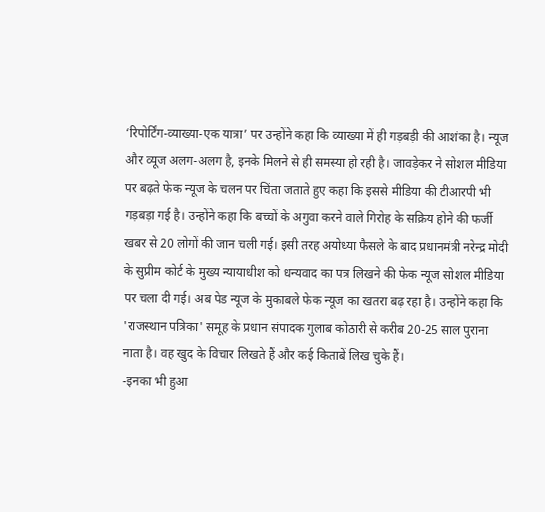‘रिपोर्टिंग-व्याख्या-एक यात्रा’ पर उन्होंने कहा कि व्याख्या में ही गड़बड़ी की आशंका है। न्यूज और व्यूज अलग-अलग है, इनके मिलने से ही समस्या हो रही है। जावड़ेकर ने सोशल मीडिया पर बढ़ते फेक न्यूज के चलन पर चिंता जताते हुए कहा कि इससे मीडिया की टीआरपी भी गड़बड़ा गई है। उन्होंने कहा कि बच्चों के अगुवा करने वाले गिरोह के सक्रिय होने की फर्जी खबर से 20 लोगों की जान चली गई। इसी तरह अयोध्या फैसले के बाद प्रधानमंत्री नरेन्द्र मोदी के सुप्रीम कोर्ट के मुख्य न्यायाधीश को धन्यवाद का पत्र लिखने की फेक न्यूज सोशल मीडिया पर चला दी गई। अब पेड न्यूज के मुकाबले फेक न्यूज का खतरा बढ़ रहा है। उन्होंने कहा कि 'राजस्थान पत्रिका' समूह के प्रधान संपादक गुलाब कोठारी से करीब 20-25 साल पुराना नाता है। वह खुद के विचार लिखते हैं और कई किताबें लिख चुके हैं।
-इनका भी हुआ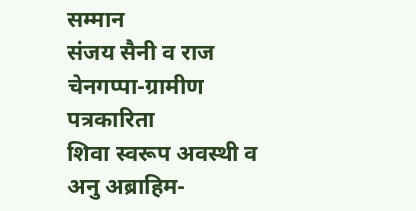सम्मान
संजय सैनी व राज चेनगप्पा-ग्रामीण पत्रकारिता
शिवा स्वरूप अवस्थी व अनु अब्राहिम-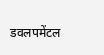डवलपमेंटल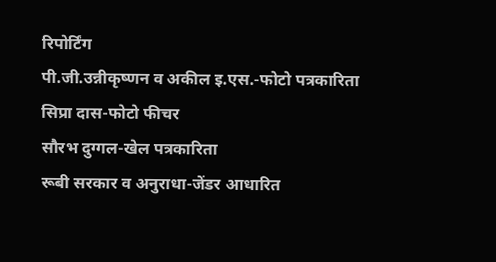रिपोर्टिंग
पी.जी.उन्नीकृष्णन व अकील इ.एस.-फोटो पत्रकारिता
सिप्रा दास-फोटो फीचर
सौरभ दुग्गल-खेल पत्रकारिता
रूबी सरकार व अनुराधा-जेंडर आधारित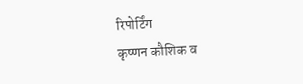रिपोर्टिंग
कृष्णन कौशिक व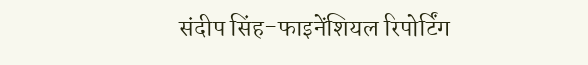संदीप सिंह-फाइनेंशियल रिपोर्टिंग